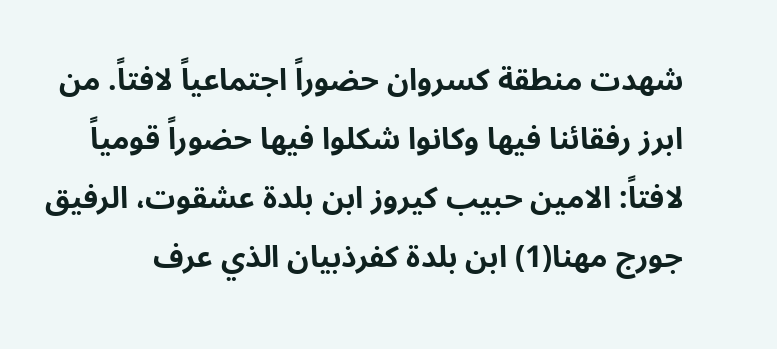شهدت منطقة كسروان حضوراً اجتماعياً لافتاً. من ابرز رفقائنا فيها وكانوا شكلوا فيها حضوراً قومياً لافتاً: الامين حبيب كيروز ابن بلدة عشقوت، الرفيق جورج مهنا(1) ابن بلدة كفرذبيان الذي عرف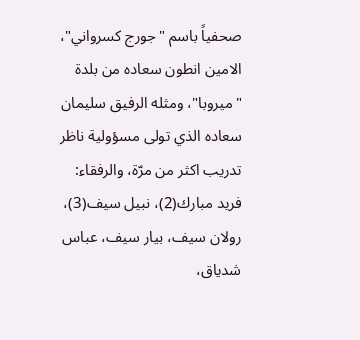صحفياً باسم "جورج كسرواني"، الامين انطون سعاده من بلدة "ميروبا"، ومثله الرفيق سليمان سعاده الذي تولى مسؤولية ناظر تدريب اكثر من مرّة، والرفقاء: فريد مبارك(2)، نبيل سيف(3)، رولان سيف، بيار سيف، عباس شدياق،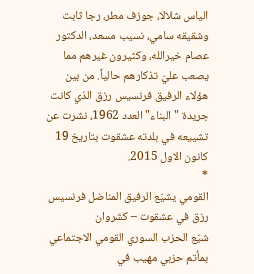الياس شلالا، جوزف مطر، رجا ثابت وشقيقه سامي، نسيب مسعد، الدكتور عصام خيرالله، وكثيرون غيرهم مما يصعب عليّ تذكارهم حالياً. من بين هؤلاء الرفيق فرنسيس رزق الذي كانت جريدة "البناء" العدد 1962، نشرت عن تشييعه في بلدته عشقوت بتاريخ 19 كانون الاول 2015.
*
القومي يشيّع الرفيق المناضل فرنسيس رزق في عشقوت – كشروان
شيّع الحزب السوري القومي الاجتماعي بمأتم حزبي مهيب في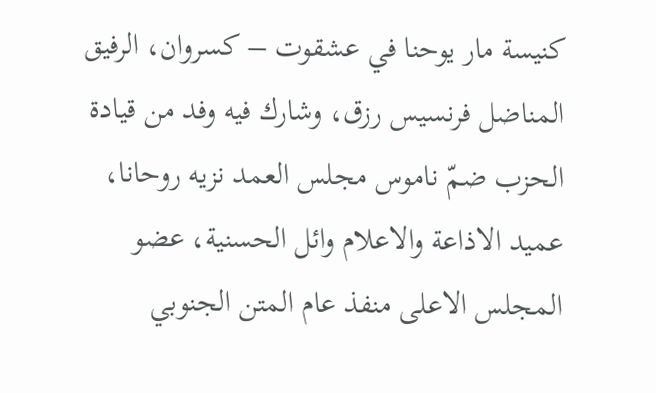كنيسة مار يوحنا في عشقوت – كسروان، الرفيق المناضل فرنسيس رزق، وشارك فيه وفد من قيادة الحزب ضمّ ناموس مجلس العمد نزيه روحانا، عميد الاذاعة والاعلام وائل الحسنية، عضو المجلس الاعلى منفذ عام المتن الجنوبي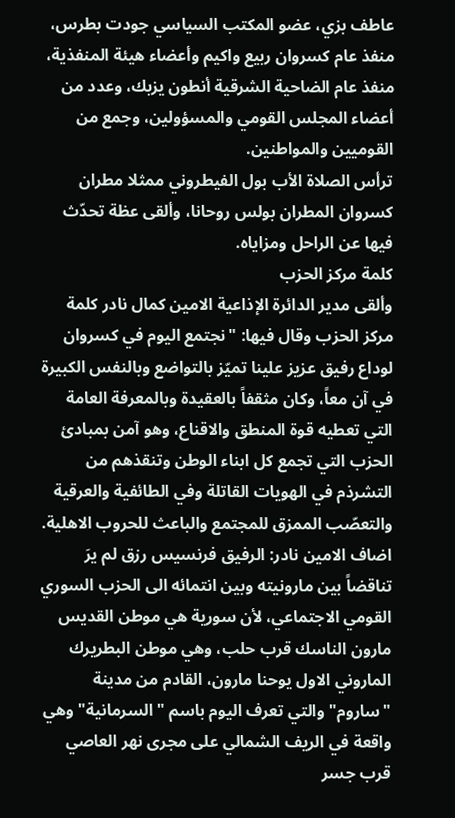عاطف بزي، عضو المكتب السياسي جودت بطرس، منفذ عام كسروان ربيع واكيم وأعضاء هيئة المنفذية، منفذ عام الضاحية الشرقية أنطون يزبك، وعدد من أعضاء المجلس القومي والمسؤولين، وجمع من القوميين والمواطنين.
ترأس الصلاة الأب بول الفيطروني ممثلا مطران كسروان المطران بولس روحانا، وألقى عظة تحدّث فيها عن الراحل ومزاياه.
كلمة مركز الحزب
وألقى مدير الدائرة الإذاعية الامين كمال نادر كلمة مركز الحزب وقال فيها: "نجتمع اليوم في كسروان لوداع رفيق عزيز علينا تميّز بالتواضع وبالنفس الكبيرة في آن معاً، وكان مثقفاً بالعقيدة وبالمعرفة العامة التي تعطيه قوة المنطق والاقناع، وهو آمن بمبادئ الحزب التي تجمع كل ابناء الوطن وتنقذهم من التشرذم في الهويات القاتلة وفي الطائفية والعرقية والتعصّب الممزق للمجتمع والباعث للحروب الاهلية.
اضاف الامين نادر: الرفيق فرنسيس رزق لم يرَ تناقضاً بين مارونيته وبين انتمائه الى الحزب السوري القومي الاجتماعي، لأن سورية هي موطن القديس مارون الناسك قرب حلب، وهي موطن البطريرك الماروني الاول يوحنا مارون، القادم من مدينة "ساروم" والتي تعرف اليوم باسم "السرمانية" وهي واقعة في الريف الشمالي على مجرى نهر العاصي قرب جسر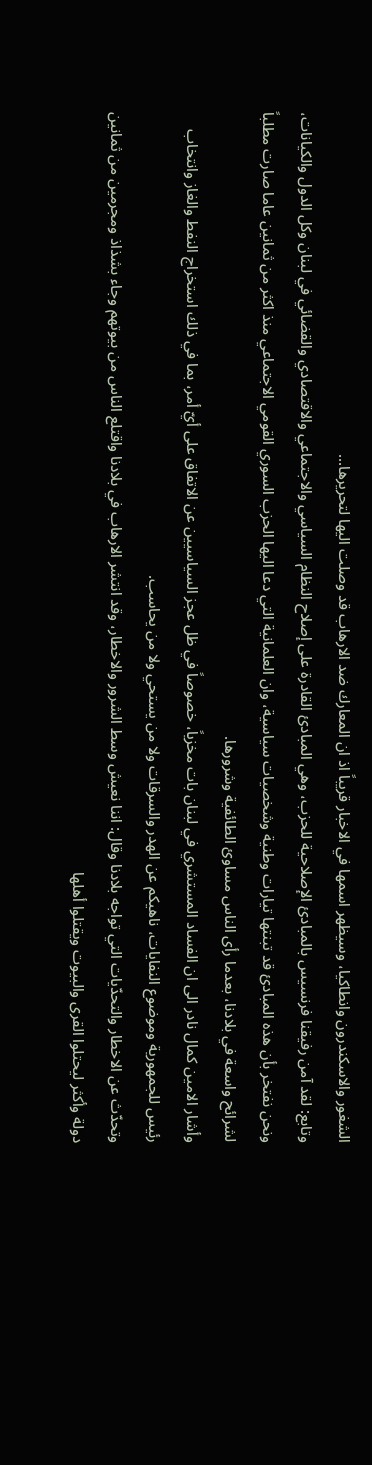الشغور والاسكندرون وانطاكيا، وسيظهر اسمها في الاخبار قريباً اذ ان المعارك ضد الارهاب قد وصلت اليها لتحريرها...
وتابع: لقد آمن رفيقنا فرنسيس بالمبادئ الإصلاحية للحزب، وهي المبادئ القادرة على إصلاح النظام السياسي والاجتماعي والاقتصادي والقضائي في لبنان وكل الدول والكيانات، ونحن نفتخر بأن هذه المبادئ قد تبنتها تيارات وطنية وشخصيات سياسية، وان العلمانية التي دعا اليها الحزب السوري القومي الاجتماعي منذ اكثر من ثمانين عاما صارت مطلباً لشرائح واسعة في بلادنا، بعدما رأى الناس مساوئ الطائفية وشرورها.
وأشار الامين كمال نادر الى ان الفساد المستشري في لبنان بات مخزياً، خصوصاً في ظل عجز السياسيين عن الاتفاق على أيّ أمر، بما في ذلك استخراج النفط والغاز وانتخاب رئيس للجمهورية وموضوع النفايات، ناهيكم عن الهدر والسرقات ولا من يستحي ولا من يحاسب.
وتحدّث عن الاخطار والتحدّيات التي تواجه بلادنا وقال: اننا نعيش وسط الشرور والاخطار، وقد انتشر الارهاب في بلادنا واقتلع الناس من بيوتهم وجاء بشذاذ ومجرمين من ثمانين دولة وأكثر ليحتلوا القرى والبيوت ويقتلوا أهلها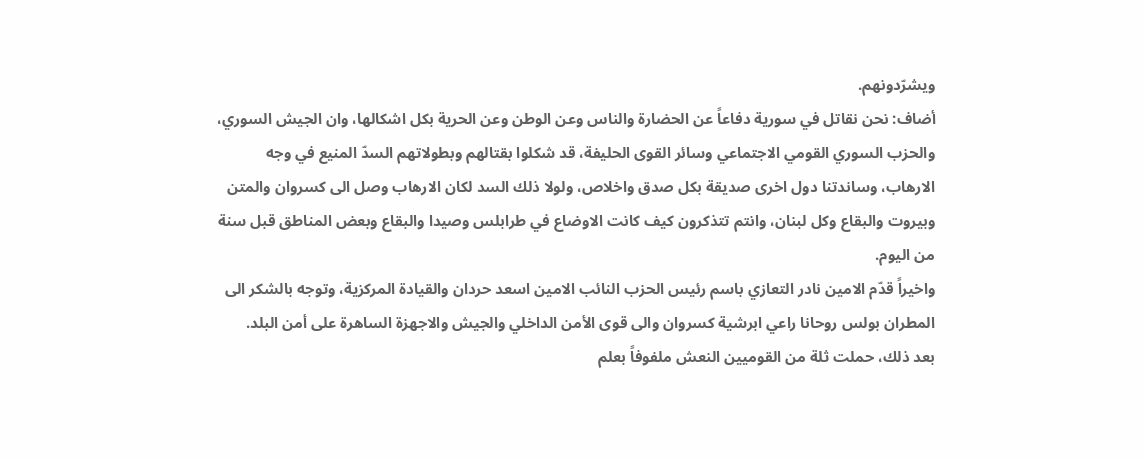ويشرّدونهم.
أضاف: نحن نقاتل في سورية دفاعاً عن الحضارة والناس وعن الوطن وعن الحرية بكل اشكالها، وان الجيش السوري، والحزب السوري القومي الاجتماعي وسائر القوى الحليفة، قد شكلوا بقتالهم وبطولاتهم السدّ المنيع في وجه الارهاب، وساندتنا دول اخرى صديقة بكل صدق واخلاص، ولولا ذلك السد لكان الارهاب وصل الى كسروان والمتن وبيروت والبقاع وكل لبنان، وانتم تتذكرون كيف كانت الاوضاع في طرابلس وصيدا والبقاع وبعض المناطق قبل سنة من اليوم.
واخيراً قدّم الامين نادر التعازي باسم رئيس الحزب النائب الامين اسعد حردان والقيادة المركزية، وتوجه بالشكر الى المطران بولس روحانا راعي ابرشية كسروان والى قوى الأمن الداخلي والجيش والاجهزة الساهرة على أمن البلد.
بعد ذلك، حملت ثلة من القوميين النعش ملفوفاً بعلم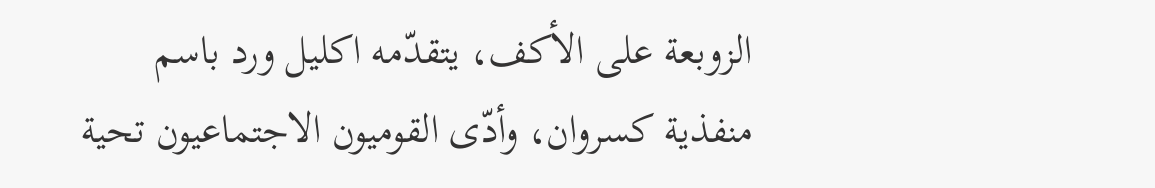الزوبعة على الأكف، يتقدّمه اكليل ورد باسم منفذية كسروان، وأدّى القوميون الاجتماعيون تحية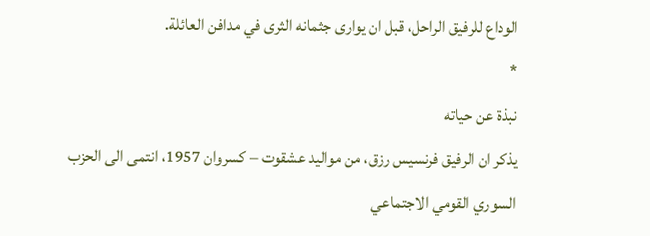الوداع للرفيق الراحل، قبل ان يوارى جثمانه الثرى في مدافن العائلة.
*
نبذة عن حياته
يذكر ان الرفيق فرنسيس رزق، من مواليد عشقوت – كسروان 1957، انتمى الى الحزب السوري القومي الاجتماعي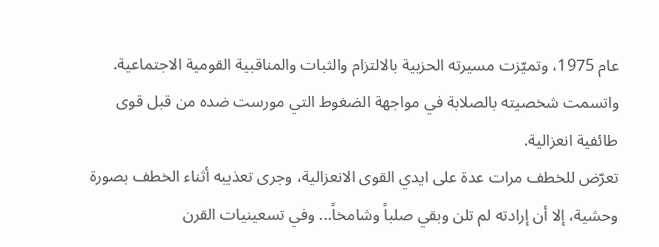عام 1975، وتميّزت مسيرته الحزبية بالالتزام والثبات والمناقبية القومية الاجتماعية.
واتسمت شخصيته بالصلابة في مواجهة الضغوط التي مورست ضده من قبل قوى طائفية انعزالية.
تعرّض للخطف مرات عدة على ايدي القوى الانعزالية، وجرى تعذيبه أثناء الخطف بصورة وحشية، إلا أن إرادته لم تلن وبقي صلباً وشامخاً... وفي تسعينيات القرن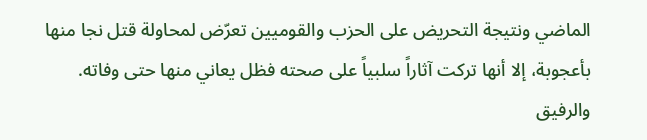الماضي ونتيجة التحريض على الحزب والقوميين تعرّض لمحاولة قتل نجا منها بأعجوبة، إلا أنها تركت آثاراً سلبياً على صحته فظل يعاني منها حتى وفاته.
والرفيق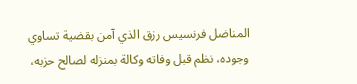المناضل فرنسيس رزق الذي آمن بقضية تساوي وجوده، نظم قبل وفاته وكالة بمنزله لصالح حزبه،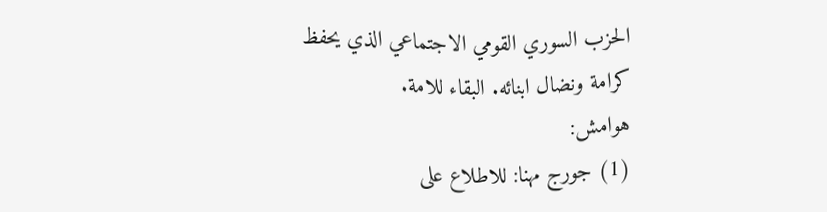الحزب السوري القومي الاجتماعي الذي يحفظ كرامة ونضال ابنائه. البقاء للامة.
هوامش:
(1) جورج مهنا: للاطلاع على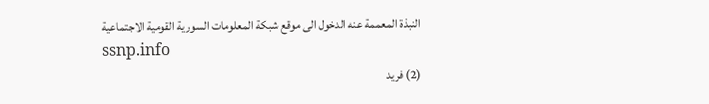النبذة المعممة عنه الدخول الى موقع شبكة المعلومات السورية القومية الاجتماعية
ssnp.info
(2) فريد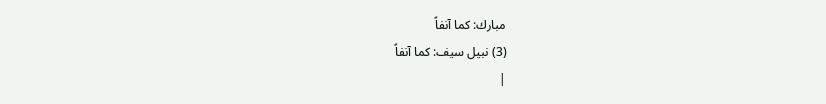مبارك: كما آنفاً
(3) نبيل سيف: كما آنفاً
|